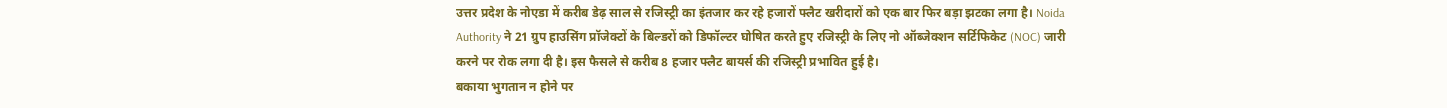उत्तर प्रदेश के नोएडा में करीब डेढ़ साल से रजिस्ट्री का इंतजार कर रहे हजारों फ्लैट खरीदारों को एक बार फिर बड़ा झटका लगा है। Noida Authority ने 21 ग्रुप हाउसिंग प्रॉजेक्टों के बिल्डरों को डिफॉल्टर घोषित करते हुए रजिस्ट्री के लिए नो ऑब्जेक्शन सर्टिफिकेट (NOC) जारी करने पर रोक लगा दी है। इस फैसले से करीब 8 हजार फ्लैट बायर्स की रजिस्ट्री प्रभावित हुई है।
बकाया भुगतान न होने पर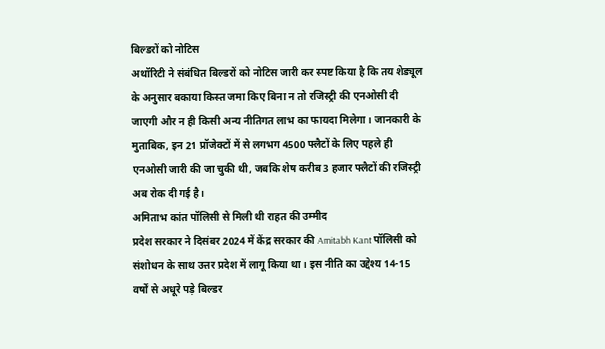बिल्डरों को नोटिस
अथॉरिटी ने संबंधित बिल्डरों को नोटिस जारी कर स्पष्ट किया है कि तय शेड्यूल के अनुसार बकाया किस्त जमा किए बिना न तो रजिस्ट्री की एनओसी दी जाएगी और न ही किसी अन्य नीतिगत लाभ का फायदा मिलेगा। जानकारी के मुताबिक, इन 21 प्रॉजेक्टों में से लगभग 4500 फ्लैटों के लिए पहले ही एनओसी जारी की जा चुकी थी, जबकि शेष करीब 3 हजार फ्लैटों की रजिस्ट्री अब रोक दी गई है।
अमिताभ कांत पॉलिसी से मिली थी राहत की उम्मीद
प्रदेश सरकार ने दिसंबर 2024 में केंद्र सरकार की Amitabh Kant पॉलिसी को संशोधन के साथ उत्तर प्रदेश में लागू किया था। इस नीति का उद्देश्य 14-15 वर्षों से अधूरे पड़े बिल्डर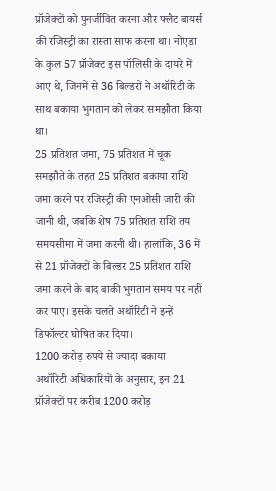प्रॉजेक्टों को पुनर्जीवित करना और फ्लैट बायर्स की रजिस्ट्री का रास्ता साफ करना था। नोएडा के कुल 57 प्रॉजेक्ट इस पॉलिसी के दायरे में आए थे, जिनमें से 36 बिल्डरों ने अथॉरिटी के साथ बकाया भुगतान को लेकर समझौता किया था।
25 प्रतिशत जमा, 75 प्रतिशत में चूक
समझौते के तहत 25 प्रतिशत बकाया राशि जमा करने पर रजिस्ट्री की एनओसी जारी की जानी थी, जबकि शेष 75 प्रतिशत राशि तय समयसीमा में जमा करनी थी। हालांकि, 36 में से 21 प्रॉजेक्टों के बिल्डर 25 प्रतिशत राशि जमा करने के बाद बाकी भुगतान समय पर नहीं कर पाए। इसके चलते अथॉरिटी ने इन्हें डिफॉल्टर घोषित कर दिया।
1200 करोड़ रुपये से ज्यादा बकाया
अथॉरिटी अधिकारियों के अनुसार, इन 21 प्रॉजेक्टों पर करीब 1200 करोड़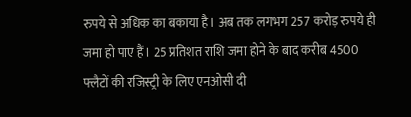रुपये से अधिक का बकाया है। अब तक लगभग 257 करोड़ रुपये ही जमा हो पाए हैं। 25 प्रतिशत राशि जमा होने के बाद करीब 4500 फ्लैटों की रजिस्ट्री के लिए एनओसी दी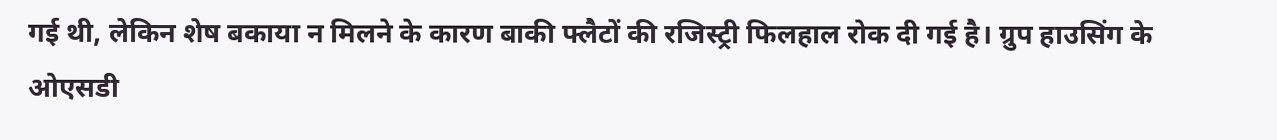गई थी, लेकिन शेष बकाया न मिलने के कारण बाकी फ्लैटों की रजिस्ट्री फिलहाल रोक दी गई है। ग्रुप हाउसिंग के ओएसडी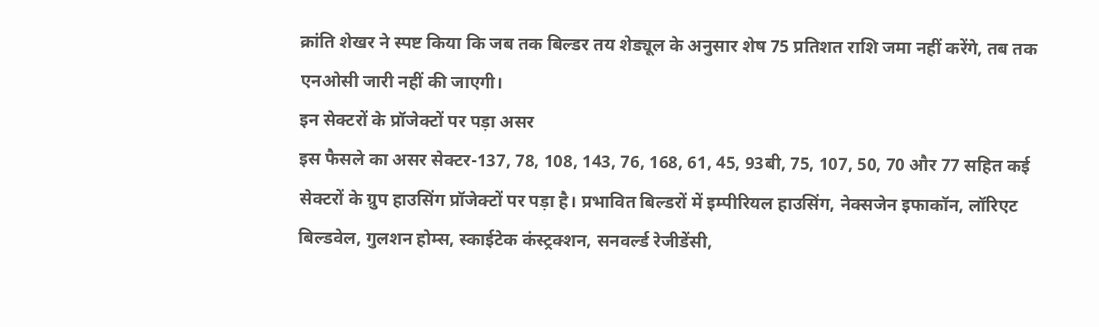क्रांति शेखर ने स्पष्ट किया कि जब तक बिल्डर तय शेड्यूल के अनुसार शेष 75 प्रतिशत राशि जमा नहीं करेंगे, तब तक एनओसी जारी नहीं की जाएगी।
इन सेक्टरों के प्रॉजेक्टों पर पड़ा असर
इस फैसले का असर सेक्टर-137, 78, 108, 143, 76, 168, 61, 45, 93बी, 75, 107, 50, 70 और 77 सहित कई सेक्टरों के ग्रुप हाउसिंग प्रॉजेक्टों पर पड़ा है। प्रभावित बिल्डरों में इम्पीरियल हाउसिंग, नेक्सजेन इफाकॉन, लॉरिएट बिल्डवेल, गुलशन होम्स, स्काईटेक कंस्ट्रक्शन, सनवर्ल्ड रेजीडेंसी,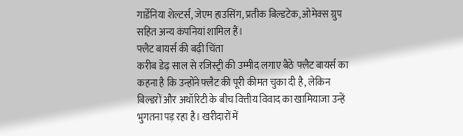गार्डेनिया शेल्टर्स, जेएम हाउसिंग, प्रतीक बिल्डटेक, ओमेक्स ग्रुप सहित अन्य कंपनियां शामिल हैं।
फ्लैट बायर्स की बढ़ी चिंता
करीब डेढ़ साल से रजिस्ट्री की उम्मीद लगाए बैठे फ्लैट बायर्स का कहना है कि उन्होंने फ्लैट की पूरी कीमत चुका दी है, लेकिन बिल्डरों और अथॉरिटी के बीच वित्तीय विवाद का खामियाजा उन्हें भुगतना पड़ रहा है। खरीदारों में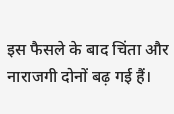इस फैसले के बाद चिंता और नाराजगी दोनों बढ़ गई हैं।